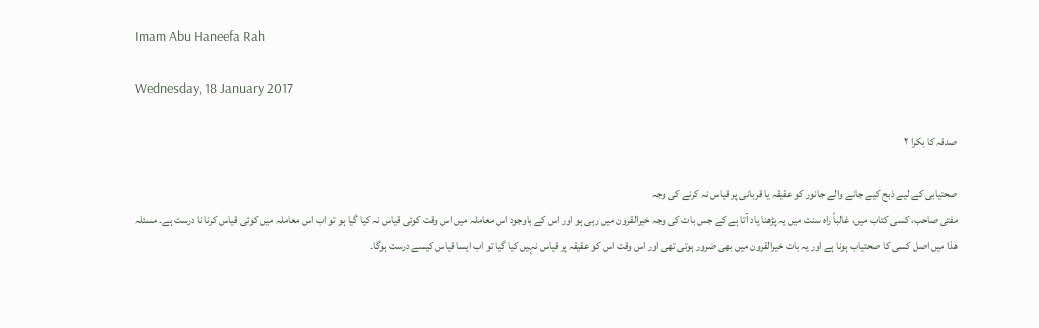Imam Abu Haneefa Rah

Wednesday, 18 January 2017

صدقہ کا بکرا ۲

صحتیابی کے لیے ذبح کیے جانے والے جانور کو عقیقہ یا قربانی پر قیاس نہ کرنے کی وجہ
مفتی صاحب، کسی کتاب میں، غالباً راہ سنت میں یہ پڑھنا یاد آتا ہے کے جس بات کی وجہ خیرالقرون میں رہی ہو اور اس کے باوجود اس معاملہ میں اس وقت کوئی قیاس نہ کیا گیا ہو تو اب اس معاملہ میں کوئی قیاس کرنا نا درست ہے۔ مسئلہ ھذا میں اصل کسی کا صحتیاب ہونا ہے اور یہ بات خیرالقرون میں بھی ضرور ہوتی تھی اور اس وقت اس کو عقیقہ پر قیاس نہیں کیا گیا تو اب ایسا قیاس کیسے درست ہوگا۔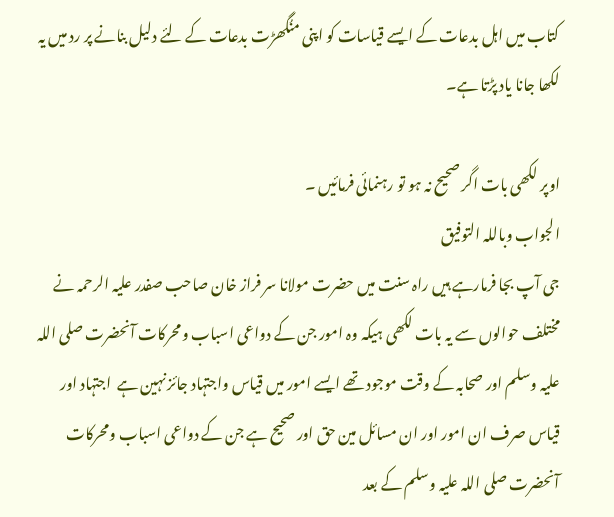کتاب میں اہل بدعات کے ایسے قیاسات کو اپنی منُگھڑت بدعات کے لئے دلیل بنانے پر رد میں یہ لکھا جانا یاد پڑتا ہے۔

اوپر لکھی بات اگر صحیح نہ ہو تو رہنمائی فرمائیں ۔
الجواب وباللہ التوفیق
جی آپ بجا فرمارہے ہیں راہ سنت میں حضرت مولانا سر فراز خان صاحب صفدر علیہ الرحمہ نے مختلف حوالوں سے یہ بات لکھی ہیکہ وہ امور جن کے دواعی اسباب ومحرکات آنحضرت صلی اللہ علیہ وسلم اور صحابہ کے وقت موجود تھے ایسے امور میں قیاس واجتہاد جائز نہین ہے  اجتہاد اور قیاس صرف ان امور اور ان مسائل مین حق اور صحیح ہے جن کے دواعی اسباب ومحرکات آنحضرت صلی اللہ علیہ وسلم کے بعد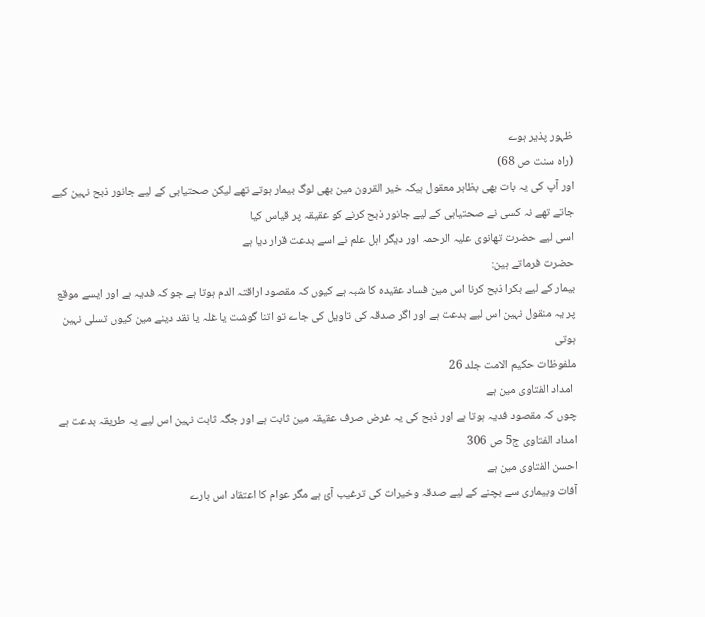ظہور پذیر ہوے
(راہ سنت ص 68)
اور آپ کی یہ بات بھی بظاہر معقول ہیکہ خیر القرون مین بھی لوگ بیمار ہوتے تھے لیکن صحتیابی کے لیے جانور ذبح نہین کیے جاتے تھے نہ کسی نے صحتیابی کے لیے جانور ذبح کرنے کو عقیقہ پر قیاس کیا
اسی لیے حضرت تھانوی علیہ الرحمہ اور دیگر اہل علم نے اسے بدعت قرار دیا ہے
حضرت فرماتے ہین:
بیمار کے لیے بکرا ذبح کرنا اس مین فساد عقیدہ کا شبہ ہے کیوں کہ مقصود اراقتہ الدم ہوتا ہے جو کہ فدیہ ہے اور ایسے موقع پر یہ منقول نہین اس لیے بدعت ہے اور اگر صدقہ کی تاویل کی جاے تو اتنا گوشت یا غلہ یا نقد دینے مین کیوں تسلی نہین ہوتی
ملفوظات حکیم الامت جلد 26
 امداد الفتاوی مین ہے
چوں کہ مقصود فدیہ ہوتا ہے اور ذبح کی یہ غرض صرف عقیقہ مین ثابت ہے اور جگہ ثابت نہین اس لیے یہ طریقہ بدعت ہے
امداد الفتاوی ج5 ص 306
احسن الفتاوی مین ہے
آفات وبیماری سے بچنے کے لیے صدقہ وخیرات کی ترغیب آئ ہے مگر عوام کا اعتقاد اس بارے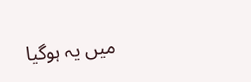میں یہ ہوگیا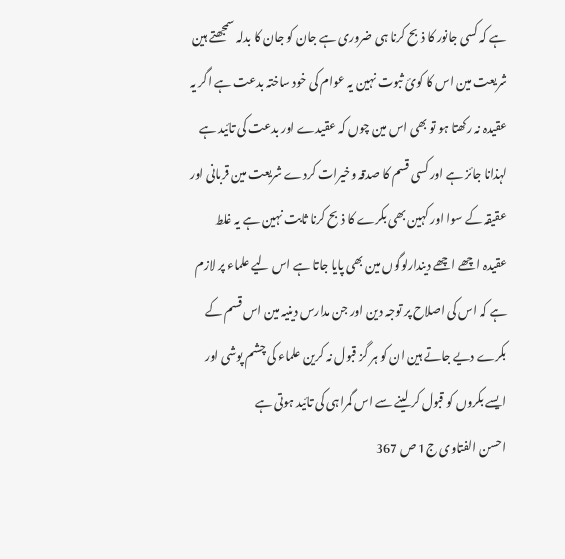ہے کہ کسی جانور کا ذبح کرنا ہی ضروری ہے جان کو جان کا بدلہ سمجھتے ہین شریعت مین اس کا کوئ ثبوت نہین یہ عوام کی خود ساختہ بدعت ہے اگر یہ عقیدہ نہ رکھتا ہو تو بھی اس مین چوں کہ عقیدے اور بدعت کی تائید ہے لہذانا جائز ہے اور کسی قسم کا صدقہ وخیرات کردے شریعت مین قربانی اور عقیقہ کے سوا اور کہین بھی بکرے کا ذبح کرنا ثابت نہین ہے یہ غلط عقیدہ اچھے اچھے دیندارلوگوں مین بھی پایا جاتا ہے اس لیے علماء پر لازم ہے کہ اس کی اصلاح پر توجہ دین اور جن مدارس دینیہ مین اس قسم کے بکرے دیے جاتے ہین ان کو ہر گز قبول نہ کرین علماء کی چشم پوشی اور ایسے بکروں کو قبول کر لینے سے اس گمراہی کی تائید ہوتی ہے
احسن الفتاوی ج1 ص 367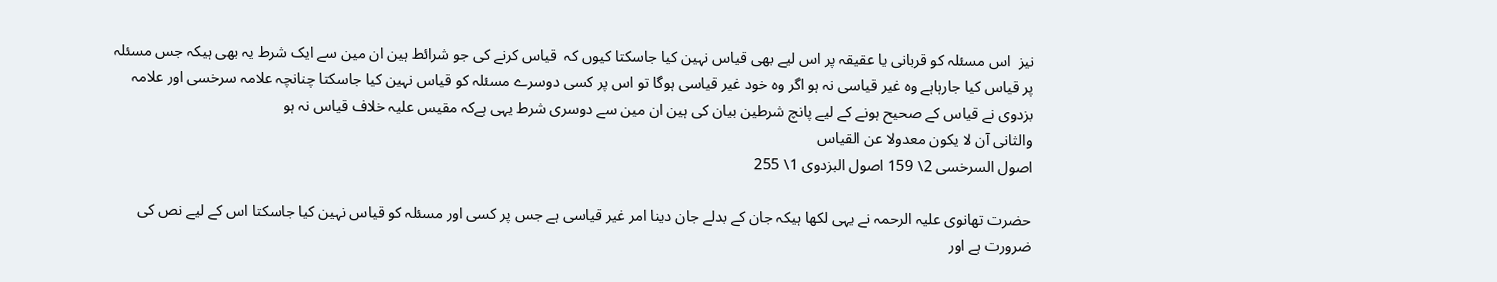نیز  اس مسئلہ کو قربانی یا عقیقہ پر اس لیے بھی قیاس نہین کیا جاسکتا کیوں کہ  قیاس کرنے کی جو شرائط ہین ان مین سے ایک شرط یہ بھی ہیکہ جس مسئلہ پر قیاس کیا جارہاہے وہ غیر قیاسی نہ ہو اگر وہ خود غیر قیاسی ہوگا تو اس پر کسی دوسرے مسئلہ کو قیاس نہین کیا جاسکتا چنانچہ علامہ سرخسی اور علامہ بزدوی نے قیاس کے صحیح ہونے کے لیے پانچ شرطین بیان کی ہین ان مین سے دوسری شرط یہی ہےکہ مقیس علیہ خلاف قیاس نہ ہو
والثانی آن لا یکون معدولا عن القیاس
اصول السرخسی 2\ 159 اصول البزدوی 1\ 255

حضرت تھانوی علیہ الرحمہ نے یہی لکھا ہیکہ جان کے بدلے جان دینا امر غیر قیاسی ہے جس پر کسی اور مسئلہ کو قیاس نہین کیا جاسکتا اس کے لیے نص کی ضرورت ہے اور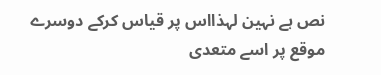نص ہے نہین لہذااس پر قیاس کرکے دوسرے موقع پر اسے متعدی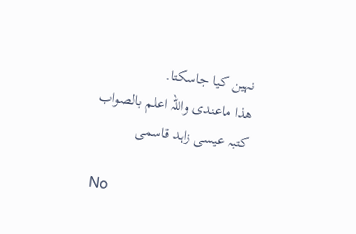نہین کیا جاسکتا.
ھذا ماعندی واللہ اعلم بالصواب
کتبہ عیسی زاہد قاسمی

No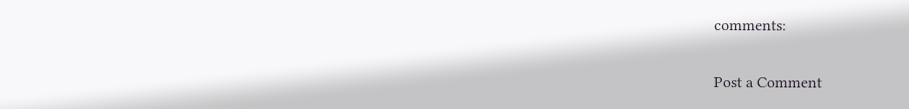comments:

Post a Comment